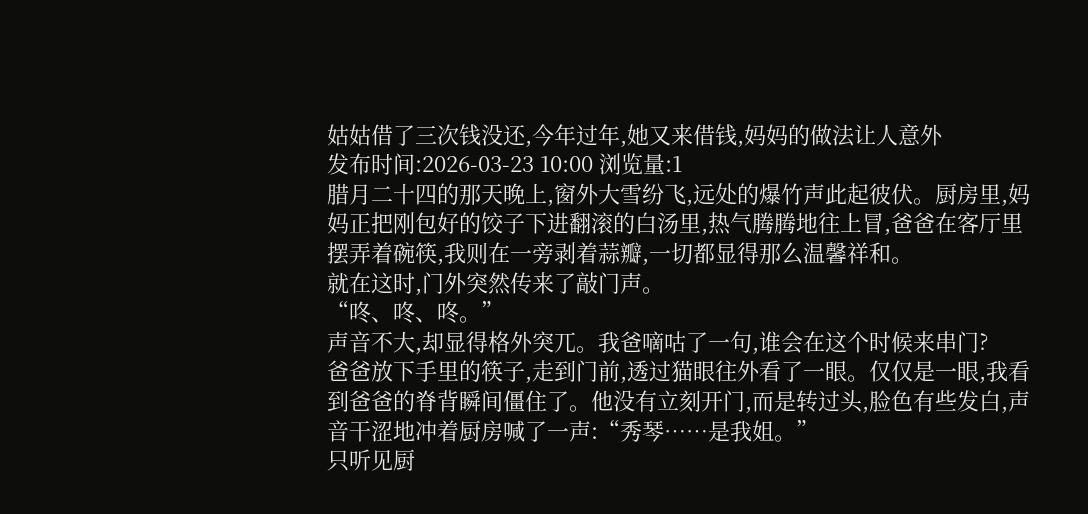姑姑借了三次钱没还,今年过年,她又来借钱,妈妈的做法让人意外
发布时间:2026-03-23 10:00 浏览量:1
腊月二十四的那天晚上,窗外大雪纷飞,远处的爆竹声此起彼伏。厨房里,妈妈正把刚包好的饺子下进翻滚的白汤里,热气腾腾地往上冒,爸爸在客厅里摆弄着碗筷,我则在一旁剥着蒜瓣,一切都显得那么温馨祥和。
就在这时,门外突然传来了敲门声。
“咚、咚、咚。”
声音不大,却显得格外突兀。我爸嘀咕了一句,谁会在这个时候来串门?
爸爸放下手里的筷子,走到门前,透过猫眼往外看了一眼。仅仅是一眼,我看到爸爸的脊背瞬间僵住了。他没有立刻开门,而是转过头,脸色有些发白,声音干涩地冲着厨房喊了一声:“秀琴……是我姐。”
只听见厨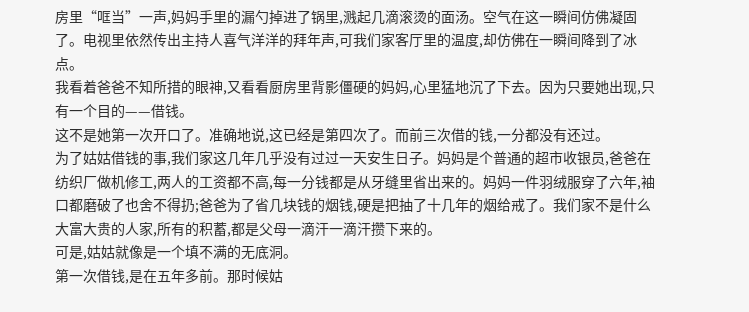房里“哐当”一声,妈妈手里的漏勺掉进了锅里,溅起几滴滚烫的面汤。空气在这一瞬间仿佛凝固了。电视里依然传出主持人喜气洋洋的拜年声,可我们家客厅里的温度,却仿佛在一瞬间降到了冰点。
我看着爸爸不知所措的眼神,又看看厨房里背影僵硬的妈妈,心里猛地沉了下去。因为只要她出现,只有一个目的——借钱。
这不是她第一次开口了。准确地说,这已经是第四次了。而前三次借的钱,一分都没有还过。
为了姑姑借钱的事,我们家这几年几乎没有过过一天安生日子。妈妈是个普通的超市收银员,爸爸在纺织厂做机修工,两人的工资都不高,每一分钱都是从牙缝里省出来的。妈妈一件羽绒服穿了六年,袖口都磨破了也舍不得扔;爸爸为了省几块钱的烟钱,硬是把抽了十几年的烟给戒了。我们家不是什么大富大贵的人家,所有的积蓄,都是父母一滴汗一滴汗攒下来的。
可是,姑姑就像是一个填不满的无底洞。
第一次借钱,是在五年多前。那时候姑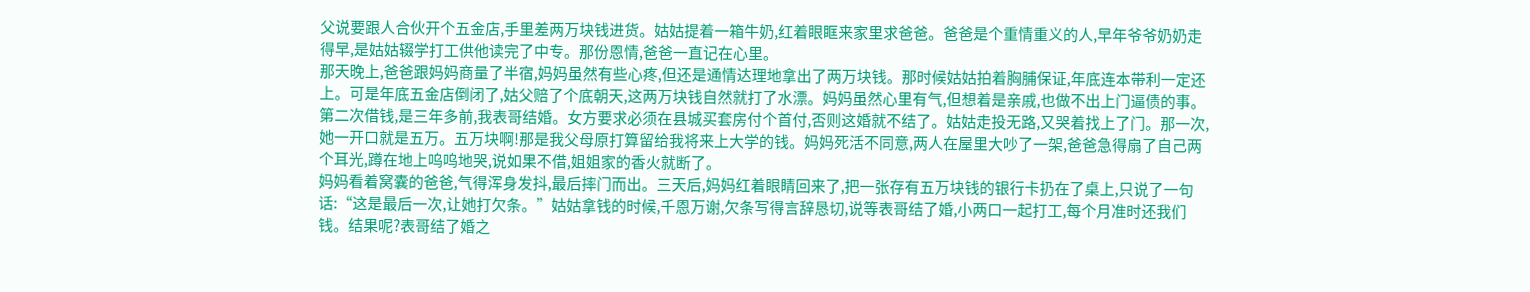父说要跟人合伙开个五金店,手里差两万块钱进货。姑姑提着一箱牛奶,红着眼眶来家里求爸爸。爸爸是个重情重义的人,早年爷爷奶奶走得早,是姑姑辍学打工供他读完了中专。那份恩情,爸爸一直记在心里。
那天晚上,爸爸跟妈妈商量了半宿,妈妈虽然有些心疼,但还是通情达理地拿出了两万块钱。那时候姑姑拍着胸脯保证,年底连本带利一定还上。可是年底五金店倒闭了,姑父赔了个底朝天,这两万块钱自然就打了水漂。妈妈虽然心里有气,但想着是亲戚,也做不出上门逼债的事。
第二次借钱,是三年多前,我表哥结婚。女方要求必须在县城买套房付个首付,否则这婚就不结了。姑姑走投无路,又哭着找上了门。那一次,她一开口就是五万。五万块啊!那是我父母原打算留给我将来上大学的钱。妈妈死活不同意,两人在屋里大吵了一架,爸爸急得扇了自己两个耳光,蹲在地上呜呜地哭,说如果不借,姐姐家的香火就断了。
妈妈看着窝囊的爸爸,气得浑身发抖,最后摔门而出。三天后,妈妈红着眼睛回来了,把一张存有五万块钱的银行卡扔在了桌上,只说了一句话:“这是最后一次,让她打欠条。”姑姑拿钱的时候,千恩万谢,欠条写得言辞恳切,说等表哥结了婚,小两口一起打工,每个月准时还我们钱。结果呢?表哥结了婚之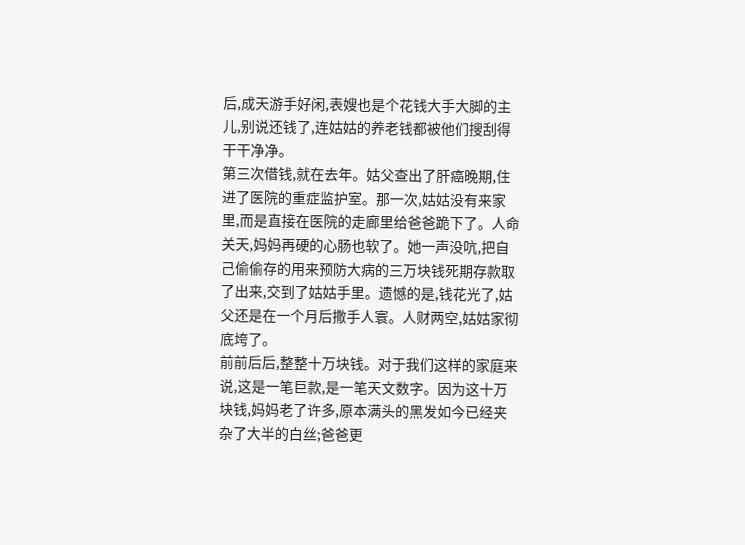后,成天游手好闲,表嫂也是个花钱大手大脚的主儿,别说还钱了,连姑姑的养老钱都被他们搜刮得干干净净。
第三次借钱,就在去年。姑父查出了肝癌晚期,住进了医院的重症监护室。那一次,姑姑没有来家里,而是直接在医院的走廊里给爸爸跪下了。人命关天,妈妈再硬的心肠也软了。她一声没吭,把自己偷偷存的用来预防大病的三万块钱死期存款取了出来,交到了姑姑手里。遗憾的是,钱花光了,姑父还是在一个月后撒手人寰。人财两空,姑姑家彻底垮了。
前前后后,整整十万块钱。对于我们这样的家庭来说,这是一笔巨款,是一笔天文数字。因为这十万块钱,妈妈老了许多,原本满头的黑发如今已经夹杂了大半的白丝;爸爸更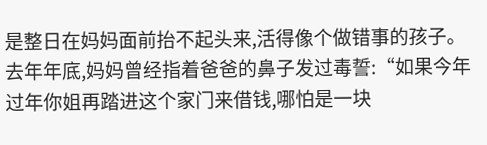是整日在妈妈面前抬不起头来,活得像个做错事的孩子。
去年年底,妈妈曾经指着爸爸的鼻子发过毒誓:“如果今年过年你姐再踏进这个家门来借钱,哪怕是一块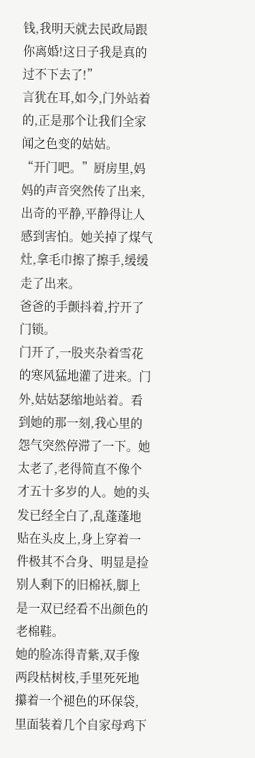钱,我明天就去民政局跟你离婚!这日子我是真的过不下去了!”
言犹在耳,如今,门外站着的,正是那个让我们全家闻之色变的姑姑。
“开门吧。”厨房里,妈妈的声音突然传了出来,出奇的平静,平静得让人感到害怕。她关掉了煤气灶,拿毛巾擦了擦手,缓缓走了出来。
爸爸的手颤抖着,拧开了门锁。
门开了,一股夹杂着雪花的寒风猛地灌了进来。门外,姑姑瑟缩地站着。看到她的那一刻,我心里的怨气突然停滞了一下。她太老了,老得简直不像个才五十多岁的人。她的头发已经全白了,乱蓬蓬地贴在头皮上,身上穿着一件极其不合身、明显是捡别人剩下的旧棉袄,脚上是一双已经看不出颜色的老棉鞋。
她的脸冻得青紫,双手像两段枯树枝,手里死死地攥着一个褪色的环保袋,里面装着几个自家母鸡下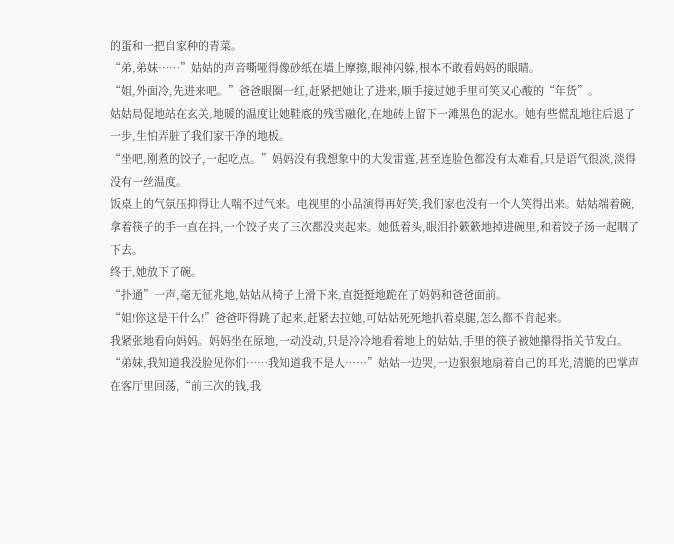的蛋和一把自家种的青菜。
“弟,弟妹……”姑姑的声音嘶哑得像砂纸在墙上摩擦,眼神闪躲,根本不敢看妈妈的眼睛。
“姐,外面冷,先进来吧。”爸爸眼圈一红,赶紧把她让了进来,顺手接过她手里可笑又心酸的“年货”。
姑姑局促地站在玄关,地暖的温度让她鞋底的残雪融化,在地砖上留下一滩黑色的泥水。她有些慌乱地往后退了一步,生怕弄脏了我们家干净的地板。
“坐吧,刚煮的饺子,一起吃点。”妈妈没有我想象中的大发雷霆,甚至连脸色都没有太难看,只是语气很淡,淡得没有一丝温度。
饭桌上的气氛压抑得让人喘不过气来。电视里的小品演得再好笑,我们家也没有一个人笑得出来。姑姑端着碗,拿着筷子的手一直在抖,一个饺子夹了三次都没夹起来。她低着头,眼泪扑簌簌地掉进碗里,和着饺子汤一起咽了下去。
终于,她放下了碗。
“扑通”一声,毫无征兆地,姑姑从椅子上滑下来,直挺挺地跪在了妈妈和爸爸面前。
“姐!你这是干什么!”爸爸吓得跳了起来,赶紧去拉她,可姑姑死死地扒着桌腿,怎么都不肯起来。
我紧张地看向妈妈。妈妈坐在原地,一动没动,只是冷冷地看着地上的姑姑,手里的筷子被她攥得指关节发白。
“弟妹,我知道我没脸见你们……我知道我不是人……”姑姑一边哭,一边狠狠地扇着自己的耳光,清脆的巴掌声在客厅里回荡,“前三次的钱,我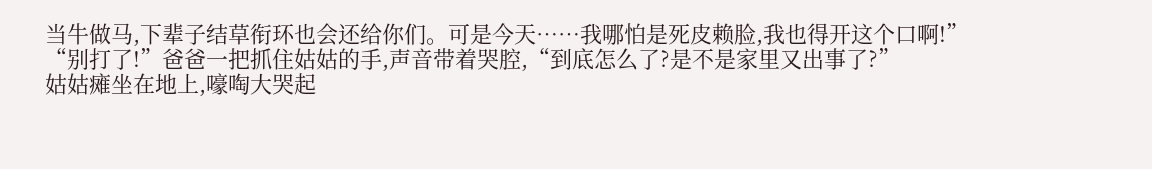当牛做马,下辈子结草衔环也会还给你们。可是今天……我哪怕是死皮赖脸,我也得开这个口啊!”
“别打了!”爸爸一把抓住姑姑的手,声音带着哭腔,“到底怎么了?是不是家里又出事了?”
姑姑瘫坐在地上,嚎啕大哭起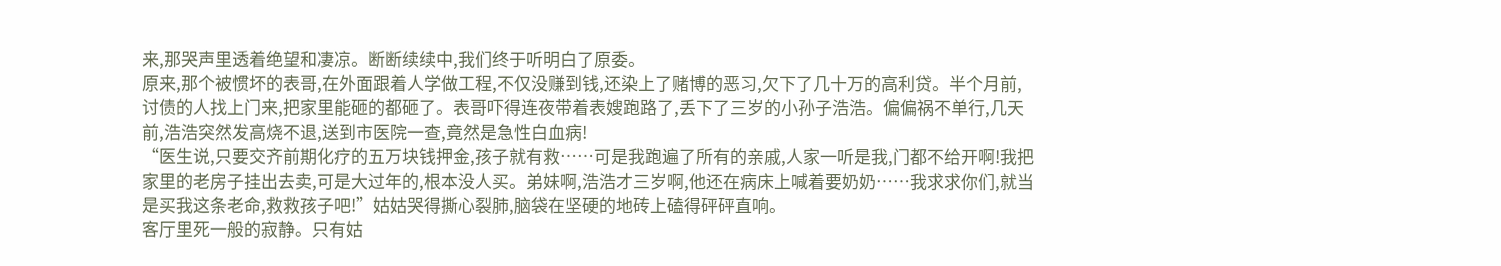来,那哭声里透着绝望和凄凉。断断续续中,我们终于听明白了原委。
原来,那个被惯坏的表哥,在外面跟着人学做工程,不仅没赚到钱,还染上了赌博的恶习,欠下了几十万的高利贷。半个月前,讨债的人找上门来,把家里能砸的都砸了。表哥吓得连夜带着表嫂跑路了,丢下了三岁的小孙子浩浩。偏偏祸不单行,几天前,浩浩突然发高烧不退,送到市医院一查,竟然是急性白血病!
“医生说,只要交齐前期化疗的五万块钱押金,孩子就有救……可是我跑遍了所有的亲戚,人家一听是我,门都不给开啊!我把家里的老房子挂出去卖,可是大过年的,根本没人买。弟妹啊,浩浩才三岁啊,他还在病床上喊着要奶奶……我求求你们,就当是买我这条老命,救救孩子吧!”姑姑哭得撕心裂肺,脑袋在坚硬的地砖上磕得砰砰直响。
客厅里死一般的寂静。只有姑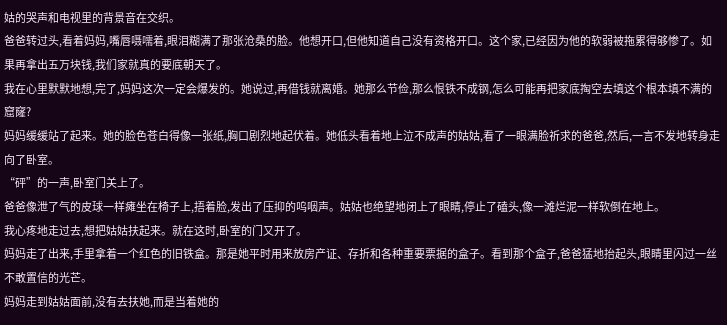姑的哭声和电视里的背景音在交织。
爸爸转过头,看着妈妈,嘴唇嗫嚅着,眼泪糊满了那张沧桑的脸。他想开口,但他知道自己没有资格开口。这个家,已经因为他的软弱被拖累得够惨了。如果再拿出五万块钱,我们家就真的要底朝天了。
我在心里默默地想,完了,妈妈这次一定会爆发的。她说过,再借钱就离婚。她那么节俭,那么恨铁不成钢,怎么可能再把家底掏空去填这个根本填不满的窟窿?
妈妈缓缓站了起来。她的脸色苍白得像一张纸,胸口剧烈地起伏着。她低头看着地上泣不成声的姑姑,看了一眼满脸祈求的爸爸,然后,一言不发地转身走向了卧室。
“砰”的一声,卧室门关上了。
爸爸像泄了气的皮球一样瘫坐在椅子上,捂着脸,发出了压抑的呜咽声。姑姑也绝望地闭上了眼睛,停止了磕头,像一滩烂泥一样软倒在地上。
我心疼地走过去,想把姑姑扶起来。就在这时,卧室的门又开了。
妈妈走了出来,手里拿着一个红色的旧铁盒。那是她平时用来放房产证、存折和各种重要票据的盒子。看到那个盒子,爸爸猛地抬起头,眼睛里闪过一丝不敢置信的光芒。
妈妈走到姑姑面前,没有去扶她,而是当着她的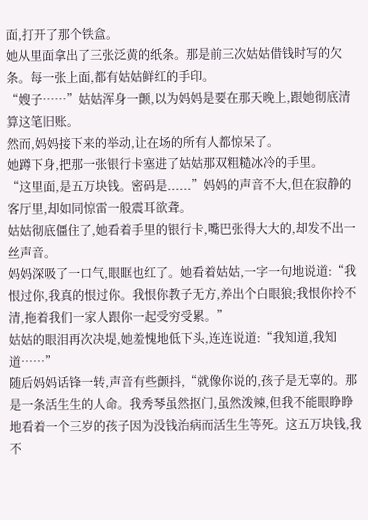面,打开了那个铁盒。
她从里面拿出了三张泛黄的纸条。那是前三次姑姑借钱时写的欠条。每一张上面,都有姑姑鲜红的手印。
“嫂子……”姑姑浑身一颤,以为妈妈是要在那天晚上,跟她彻底清算这笔旧账。
然而,妈妈接下来的举动,让在场的所有人都惊呆了。
她蹲下身,把那一张银行卡塞进了姑姑那双粗糙冰冷的手里。
“这里面,是五万块钱。密码是......”妈妈的声音不大,但在寂静的客厅里,却如同惊雷一般震耳欲聋。
姑姑彻底僵住了,她看着手里的银行卡,嘴巴张得大大的,却发不出一丝声音。
妈妈深吸了一口气,眼眶也红了。她看着姑姑,一字一句地说道:“我恨过你,我真的恨过你。我恨你教子无方,养出个白眼狼;我恨你拎不清,拖着我们一家人跟你一起受穷受累。”
姑姑的眼泪再次决堤,她羞愧地低下头,连连说道:“我知道,我知道……”
随后妈妈话锋一转,声音有些颤抖,“就像你说的,孩子是无辜的。那是一条活生生的人命。我秀琴虽然抠门,虽然泼辣,但我不能眼睁睁地看着一个三岁的孩子因为没钱治病而活生生等死。这五万块钱,我不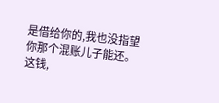是借给你的,我也没指望你那个混账儿子能还。这钱,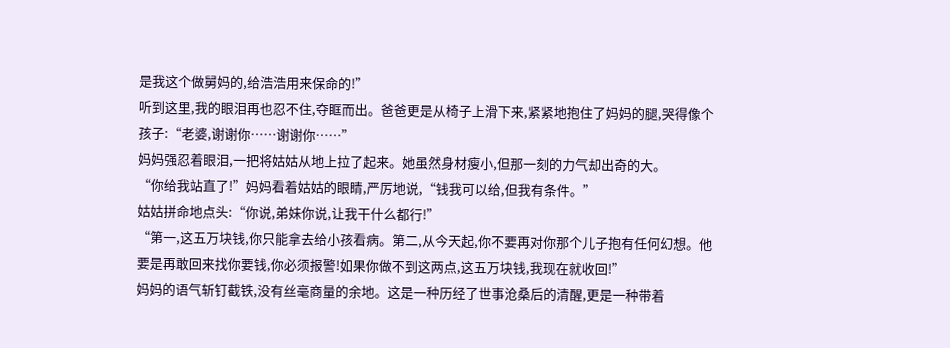是我这个做舅妈的,给浩浩用来保命的!”
听到这里,我的眼泪再也忍不住,夺眶而出。爸爸更是从椅子上滑下来,紧紧地抱住了妈妈的腿,哭得像个孩子:“老婆,谢谢你……谢谢你……”
妈妈强忍着眼泪,一把将姑姑从地上拉了起来。她虽然身材瘦小,但那一刻的力气却出奇的大。
“你给我站直了!”妈妈看着姑姑的眼睛,严厉地说,“钱我可以给,但我有条件。”
姑姑拼命地点头:“你说,弟妹你说,让我干什么都行!”
“第一,这五万块钱,你只能拿去给小孩看病。第二,从今天起,你不要再对你那个儿子抱有任何幻想。他要是再敢回来找你要钱,你必须报警!如果你做不到这两点,这五万块钱,我现在就收回!”
妈妈的语气斩钉截铁,没有丝毫商量的余地。这是一种历经了世事沧桑后的清醒,更是一种带着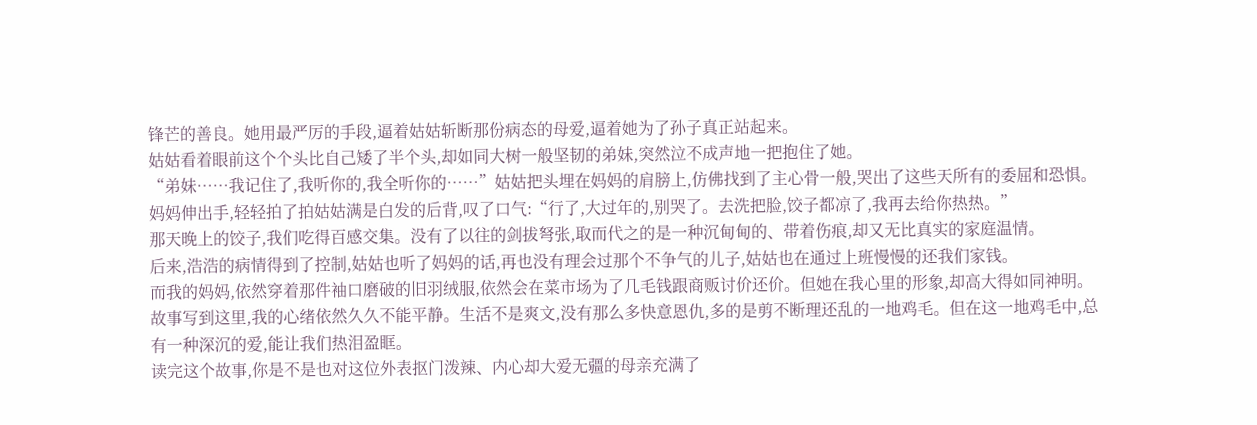锋芒的善良。她用最严厉的手段,逼着姑姑斩断那份病态的母爱,逼着她为了孙子真正站起来。
姑姑看着眼前这个个头比自己矮了半个头,却如同大树一般坚韧的弟妹,突然泣不成声地一把抱住了她。
“弟妹……我记住了,我听你的,我全听你的……”姑姑把头埋在妈妈的肩膀上,仿佛找到了主心骨一般,哭出了这些天所有的委屈和恐惧。
妈妈伸出手,轻轻拍了拍姑姑满是白发的后背,叹了口气:“行了,大过年的,别哭了。去洗把脸,饺子都凉了,我再去给你热热。”
那天晚上的饺子,我们吃得百感交集。没有了以往的剑拔弩张,取而代之的是一种沉甸甸的、带着伤痕,却又无比真实的家庭温情。
后来,浩浩的病情得到了控制,姑姑也听了妈妈的话,再也没有理会过那个不争气的儿子,姑姑也在通过上班慢慢的还我们家钱。
而我的妈妈,依然穿着那件袖口磨破的旧羽绒服,依然会在菜市场为了几毛钱跟商贩讨价还价。但她在我心里的形象,却高大得如同神明。
故事写到这里,我的心绪依然久久不能平静。生活不是爽文,没有那么多快意恩仇,多的是剪不断理还乱的一地鸡毛。但在这一地鸡毛中,总有一种深沉的爱,能让我们热泪盈眶。
读完这个故事,你是不是也对这位外表抠门泼辣、内心却大爱无疆的母亲充满了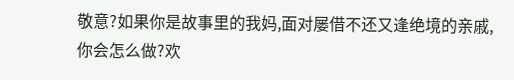敬意?如果你是故事里的我妈,面对屡借不还又逢绝境的亲戚,你会怎么做?欢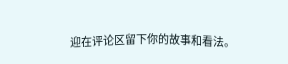迎在评论区留下你的故事和看法。